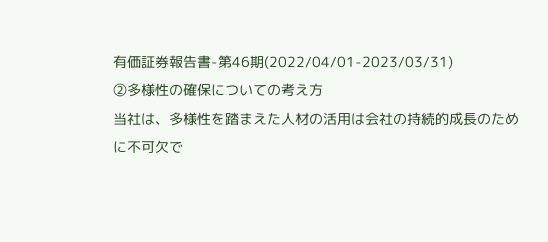有価証券報告書-第46期(2022/04/01-2023/03/31)
②多様性の確保についての考え方
当社は、多様性を踏まえた人材の活用は会社の持続的成長のために不可欠で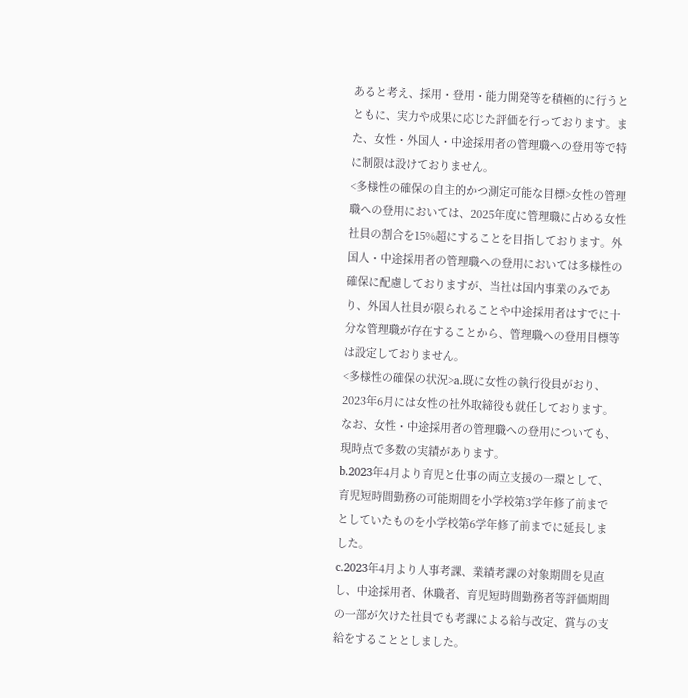あると考え、採用・登用・能力開発等を積極的に行うとともに、実力や成果に応じた評価を行っております。また、女性・外国人・中途採用者の管理職への登用等で特に制限は設けておりません。
<多様性の確保の自主的かつ測定可能な目標>女性の管理職への登用においては、2025年度に管理職に占める女性社員の割合を15%超にすることを目指しております。外国人・中途採用者の管理職への登用においては多様性の確保に配慮しておりますが、当社は国内事業のみであり、外国人社員が限られることや中途採用者はすでに十分な管理職が存在することから、管理職への登用目標等は設定しておりません。
<多様性の確保の状況>a.既に女性の執行役員がおり、2023年6月には女性の社外取締役も就任しております。なお、女性・中途採用者の管理職への登用についても、現時点で多数の実績があります。
b.2023年4月より育児と仕事の両立支援の一環として、育児短時間勤務の可能期間を小学校第3学年修了前までとしていたものを小学校第6学年修了前までに延長しました。
c.2023年4月より人事考課、業績考課の対象期間を見直し、中途採用者、休職者、育児短時間勤務者等評価期間の一部が欠けた社員でも考課による給与改定、賞与の支給をすることとしました。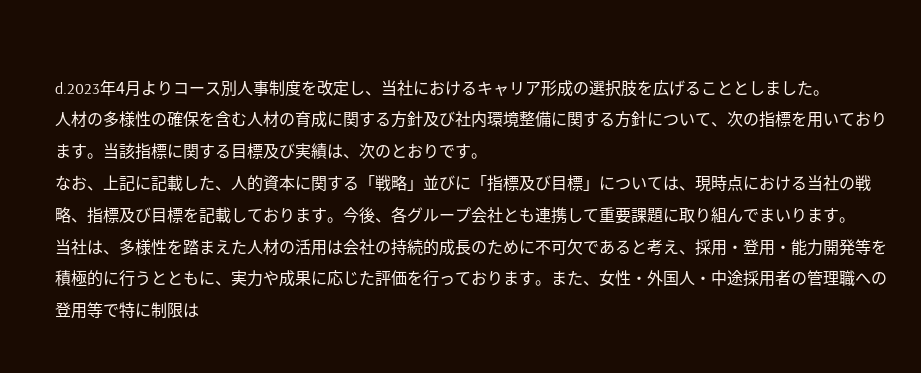d.2023年4月よりコース別人事制度を改定し、当社におけるキャリア形成の選択肢を広げることとしました。
人材の多様性の確保を含む人材の育成に関する方針及び社内環境整備に関する方針について、次の指標を用いております。当該指標に関する目標及び実績は、次のとおりです。
なお、上記に記載した、人的資本に関する「戦略」並びに「指標及び目標」については、現時点における当社の戦略、指標及び目標を記載しております。今後、各グループ会社とも連携して重要課題に取り組んでまいります。
当社は、多様性を踏まえた人材の活用は会社の持続的成長のために不可欠であると考え、採用・登用・能力開発等を積極的に行うとともに、実力や成果に応じた評価を行っております。また、女性・外国人・中途採用者の管理職への登用等で特に制限は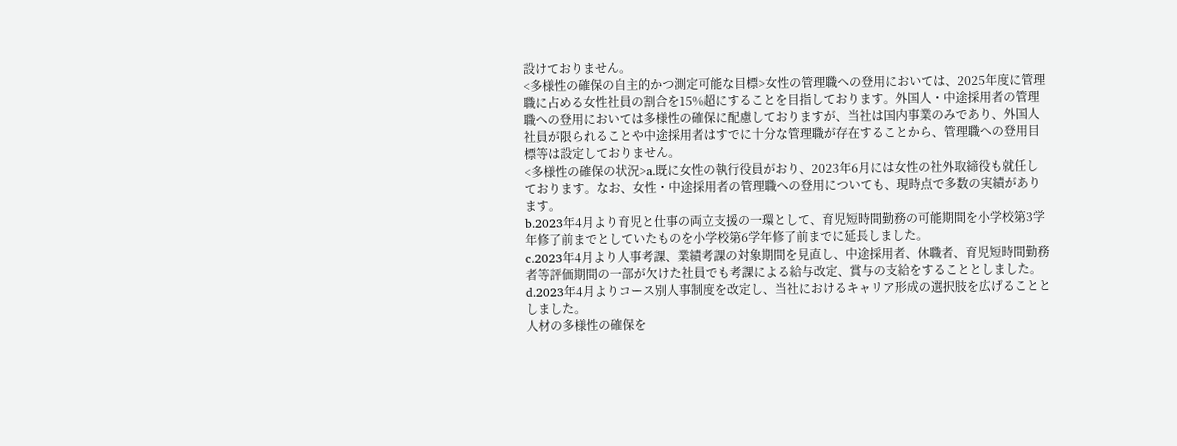設けておりません。
<多様性の確保の自主的かつ測定可能な目標>女性の管理職への登用においては、2025年度に管理職に占める女性社員の割合を15%超にすることを目指しております。外国人・中途採用者の管理職への登用においては多様性の確保に配慮しておりますが、当社は国内事業のみであり、外国人社員が限られることや中途採用者はすでに十分な管理職が存在することから、管理職への登用目標等は設定しておりません。
<多様性の確保の状況>a.既に女性の執行役員がおり、2023年6月には女性の社外取締役も就任しております。なお、女性・中途採用者の管理職への登用についても、現時点で多数の実績があります。
b.2023年4月より育児と仕事の両立支援の一環として、育児短時間勤務の可能期間を小学校第3学年修了前までとしていたものを小学校第6学年修了前までに延長しました。
c.2023年4月より人事考課、業績考課の対象期間を見直し、中途採用者、休職者、育児短時間勤務者等評価期間の一部が欠けた社員でも考課による給与改定、賞与の支給をすることとしました。
d.2023年4月よりコース別人事制度を改定し、当社におけるキャリア形成の選択肢を広げることとしました。
人材の多様性の確保を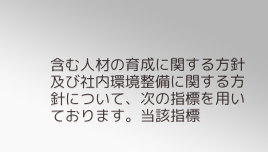含む人材の育成に関する方針及び社内環境整備に関する方針について、次の指標を用いております。当該指標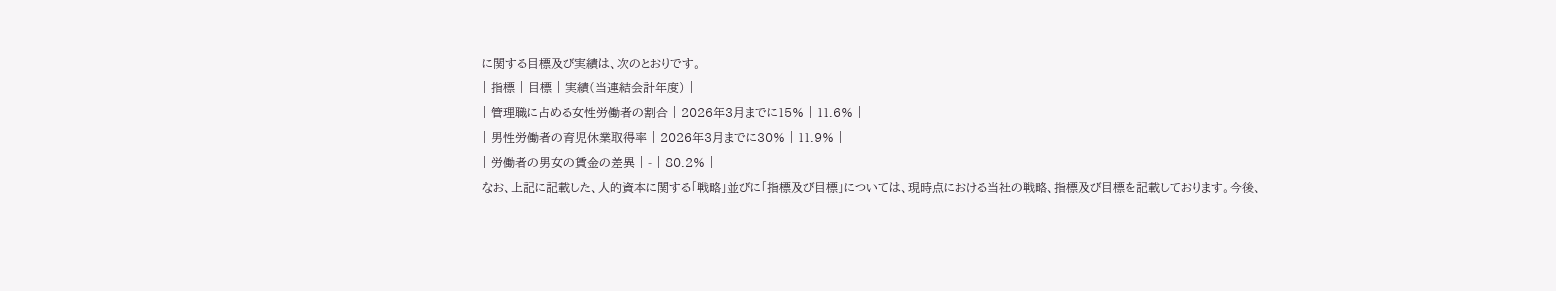に関する目標及び実績は、次のとおりです。
| 指標 | 目標 | 実績(当連結会計年度) |
| 管理職に占める女性労働者の割合 | 2026年3月までに15% | 11.6% |
| 男性労働者の育児休業取得率 | 2026年3月までに30% | 11.9% |
| 労働者の男女の賃金の差異 | - | 80.2% |
なお、上記に記載した、人的資本に関する「戦略」並びに「指標及び目標」については、現時点における当社の戦略、指標及び目標を記載しております。今後、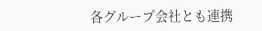各グループ会社とも連携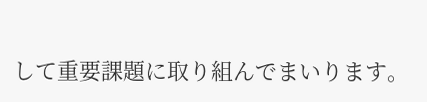して重要課題に取り組んでまいります。